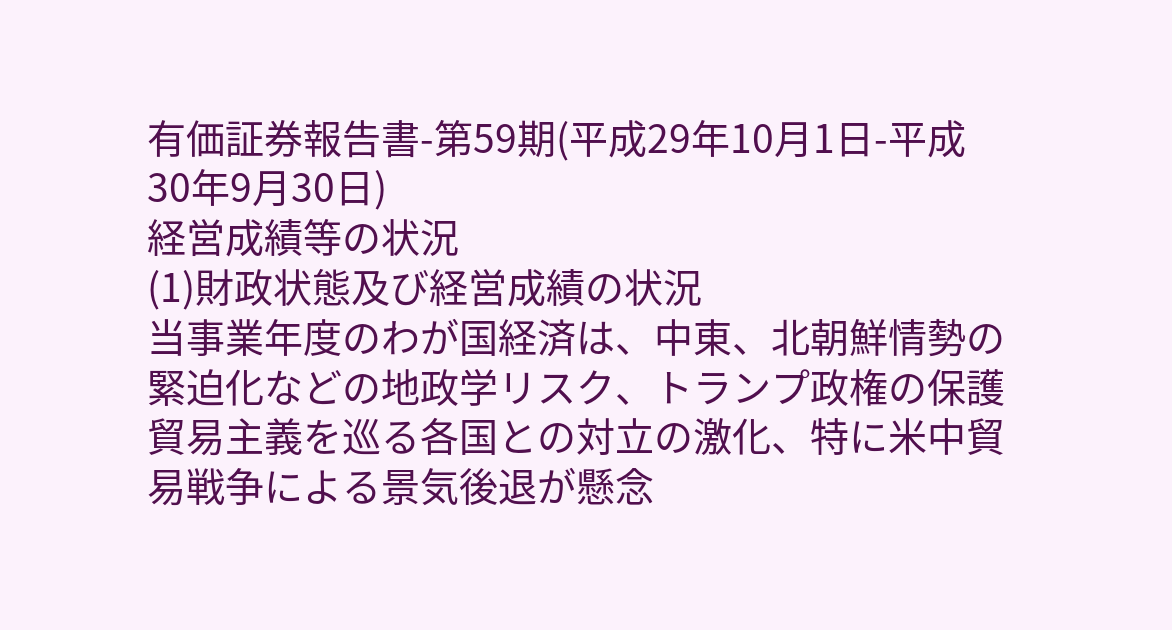有価証券報告書-第59期(平成29年10月1日-平成30年9月30日)
経営成績等の状況
(1)財政状態及び経営成績の状況
当事業年度のわが国経済は、中東、北朝鮮情勢の緊迫化などの地政学リスク、トランプ政権の保護貿易主義を巡る各国との対立の激化、特に米中貿易戦争による景気後退が懸念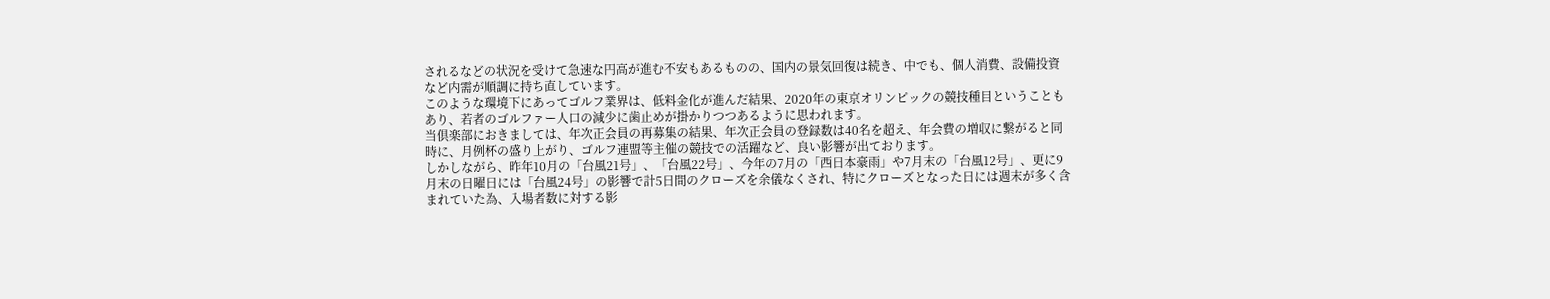されるなどの状況を受けて急速な円高が進む不安もあるものの、国内の景気回復は続き、中でも、個人消費、設備投資など内需が順調に持ち直しています。
このような環境下にあってゴルフ業界は、低料金化が進んだ結果、2020年の東京オリンピックの競技種目ということもあり、若者のゴルファー人口の減少に歯止めが掛かりつつあるように思われます。
当倶楽部におきましては、年次正会員の再募集の結果、年次正会員の登録数は40名を超え、年会費の増収に繋がると同時に、月例杯の盛り上がり、ゴルフ連盟等主催の競技での活躍など、良い影響が出ております。
しかしながら、昨年10月の「台風21号」、「台風22号」、今年の7月の「西日本豪雨」や7月末の「台風12号」、更に9月末の日曜日には「台風24号」の影響で計5日間のクローズを余儀なくされ、特にクローズとなった日には週末が多く含まれていた為、入場者数に対する影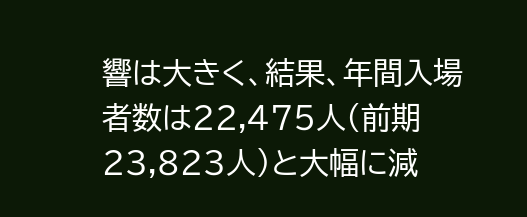響は大きく、結果、年間入場者数は22,475人(前期23,823人)と大幅に減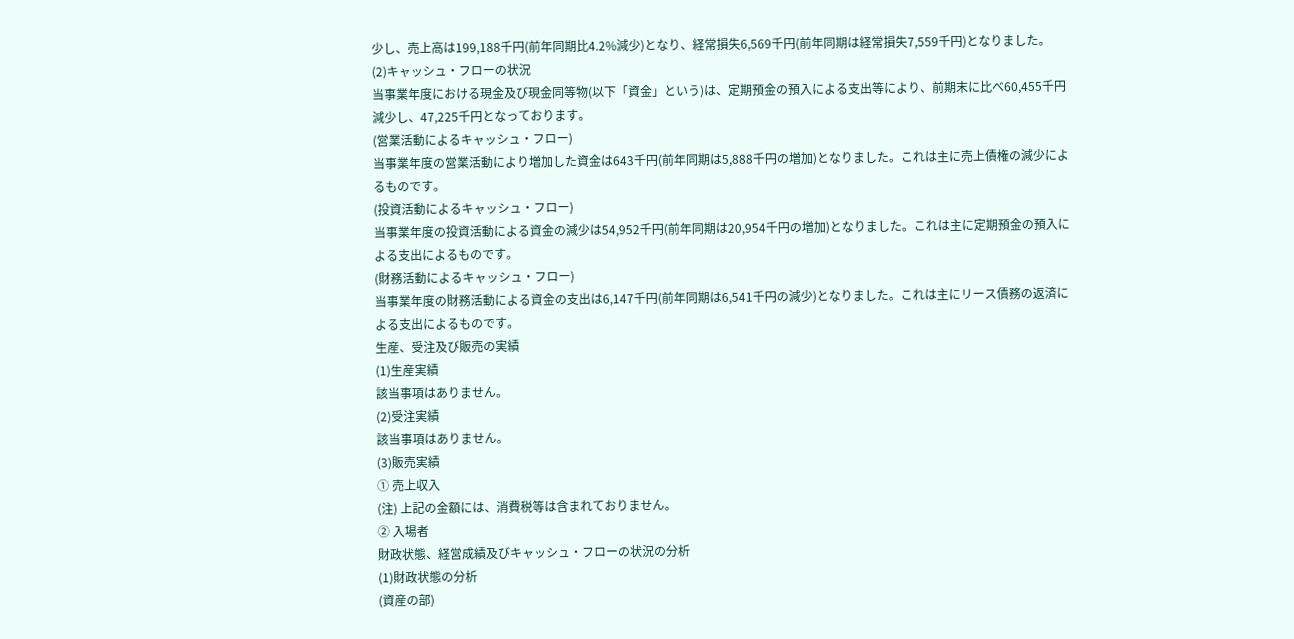少し、売上高は199,188千円(前年同期比4.2%減少)となり、経常損失6,569千円(前年同期は経常損失7,559千円)となりました。
(2)キャッシュ・フローの状況
当事業年度における現金及び現金同等物(以下「資金」という)は、定期預金の預入による支出等により、前期末に比べ60,455千円減少し、47,225千円となっております。
(営業活動によるキャッシュ・フロー)
当事業年度の営業活動により増加した資金は643千円(前年同期は5,888千円の増加)となりました。これは主に売上債権の減少によるものです。
(投資活動によるキャッシュ・フロー)
当事業年度の投資活動による資金の減少は54,952千円(前年同期は20,954千円の増加)となりました。これは主に定期預金の預入による支出によるものです。
(財務活動によるキャッシュ・フロー)
当事業年度の財務活動による資金の支出は6,147千円(前年同期は6,541千円の減少)となりました。これは主にリース債務の返済による支出によるものです。
生産、受注及び販売の実績
(1)生産実績
該当事項はありません。
(2)受注実績
該当事項はありません。
(3)販売実績
① 売上収入
(注) 上記の金額には、消費税等は含まれておりません。
② 入場者
財政状態、経営成績及びキャッシュ・フローの状況の分析
(1)財政状態の分析
(資産の部)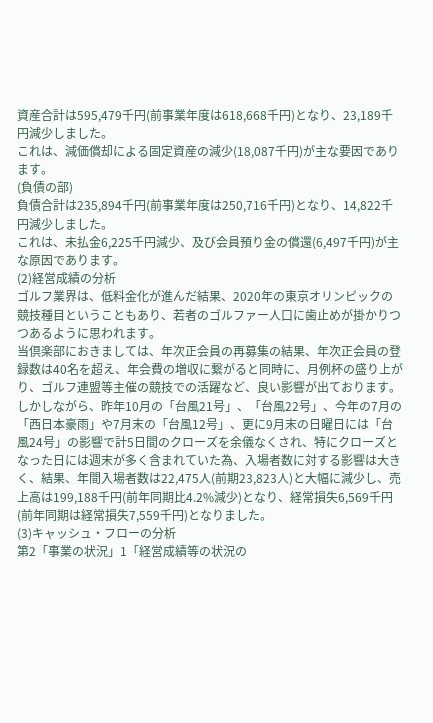資産合計は595,479千円(前事業年度は618,668千円)となり、23,189千円減少しました。
これは、減価償却による固定資産の減少(18,087千円)が主な要因であります。
(負債の部)
負債合計は235,894千円(前事業年度は250,716千円)となり、14,822千円減少しました。
これは、未払金6,225千円減少、及び会員預り金の償還(6,497千円)が主な原因であります。
(2)経営成績の分析
ゴルフ業界は、低料金化が進んだ結果、2020年の東京オリンピックの競技種目ということもあり、若者のゴルファー人口に歯止めが掛かりつつあるように思われます。
当倶楽部におきましては、年次正会員の再募集の結果、年次正会員の登録数は40名を超え、年会費の増収に繋がると同時に、月例杯の盛り上がり、ゴルフ連盟等主催の競技での活躍など、良い影響が出ております。
しかしながら、昨年10月の「台風21号」、「台風22号」、今年の7月の「西日本豪雨」や7月末の「台風12号」、更に9月末の日曜日には「台風24号」の影響で計5日間のクローズを余儀なくされ、特にクローズとなった日には週末が多く含まれていた為、入場者数に対する影響は大きく、結果、年間入場者数は22,475人(前期23,823人)と大幅に減少し、売上高は199,188千円(前年同期比4.2%減少)となり、経常損失6,569千円(前年同期は経常損失7,559千円)となりました。
(3)キャッシュ・フローの分析
第2「事業の状況」1「経営成績等の状況の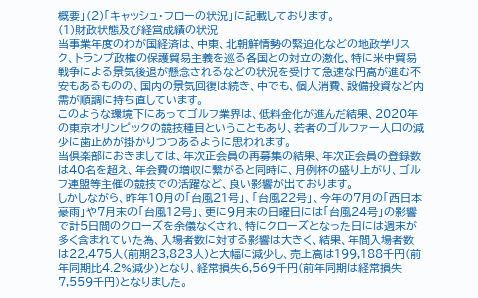概要」(2)「キャッシュ・フローの状況」に記載しております。
(1)財政状態及び経営成績の状況
当事業年度のわが国経済は、中東、北朝鮮情勢の緊迫化などの地政学リスク、トランプ政権の保護貿易主義を巡る各国との対立の激化、特に米中貿易戦争による景気後退が懸念されるなどの状況を受けて急速な円高が進む不安もあるものの、国内の景気回復は続き、中でも、個人消費、設備投資など内需が順調に持ち直しています。
このような環境下にあってゴルフ業界は、低料金化が進んだ結果、2020年の東京オリンピックの競技種目ということもあり、若者のゴルファー人口の減少に歯止めが掛かりつつあるように思われます。
当倶楽部におきましては、年次正会員の再募集の結果、年次正会員の登録数は40名を超え、年会費の増収に繋がると同時に、月例杯の盛り上がり、ゴルフ連盟等主催の競技での活躍など、良い影響が出ております。
しかしながら、昨年10月の「台風21号」、「台風22号」、今年の7月の「西日本豪雨」や7月末の「台風12号」、更に9月末の日曜日には「台風24号」の影響で計5日間のクローズを余儀なくされ、特にクローズとなった日には週末が多く含まれていた為、入場者数に対する影響は大きく、結果、年間入場者数は22,475人(前期23,823人)と大幅に減少し、売上高は199,188千円(前年同期比4.2%減少)となり、経常損失6,569千円(前年同期は経常損失7,559千円)となりました。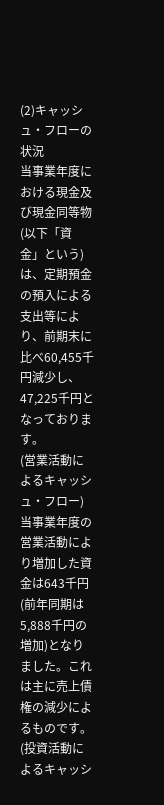(2)キャッシュ・フローの状況
当事業年度における現金及び現金同等物(以下「資金」という)は、定期預金の預入による支出等により、前期末に比べ60,455千円減少し、47,225千円となっております。
(営業活動によるキャッシュ・フロー)
当事業年度の営業活動により増加した資金は643千円(前年同期は5,888千円の増加)となりました。これは主に売上債権の減少によるものです。
(投資活動によるキャッシ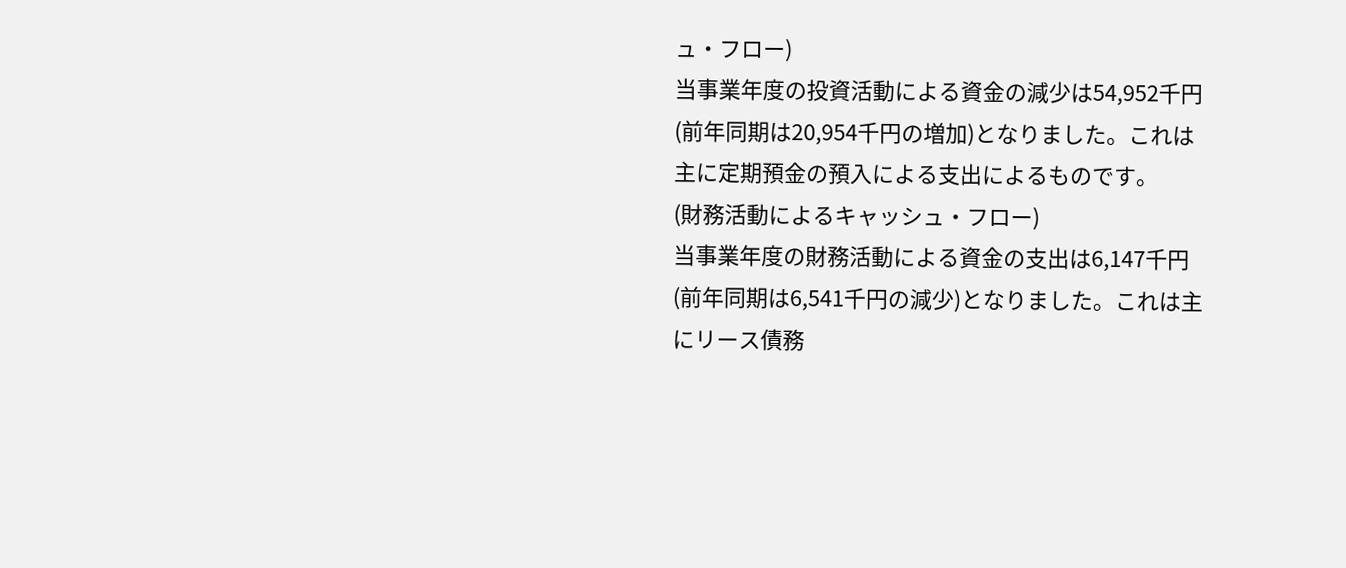ュ・フロー)
当事業年度の投資活動による資金の減少は54,952千円(前年同期は20,954千円の増加)となりました。これは主に定期預金の預入による支出によるものです。
(財務活動によるキャッシュ・フロー)
当事業年度の財務活動による資金の支出は6,147千円(前年同期は6,541千円の減少)となりました。これは主にリース債務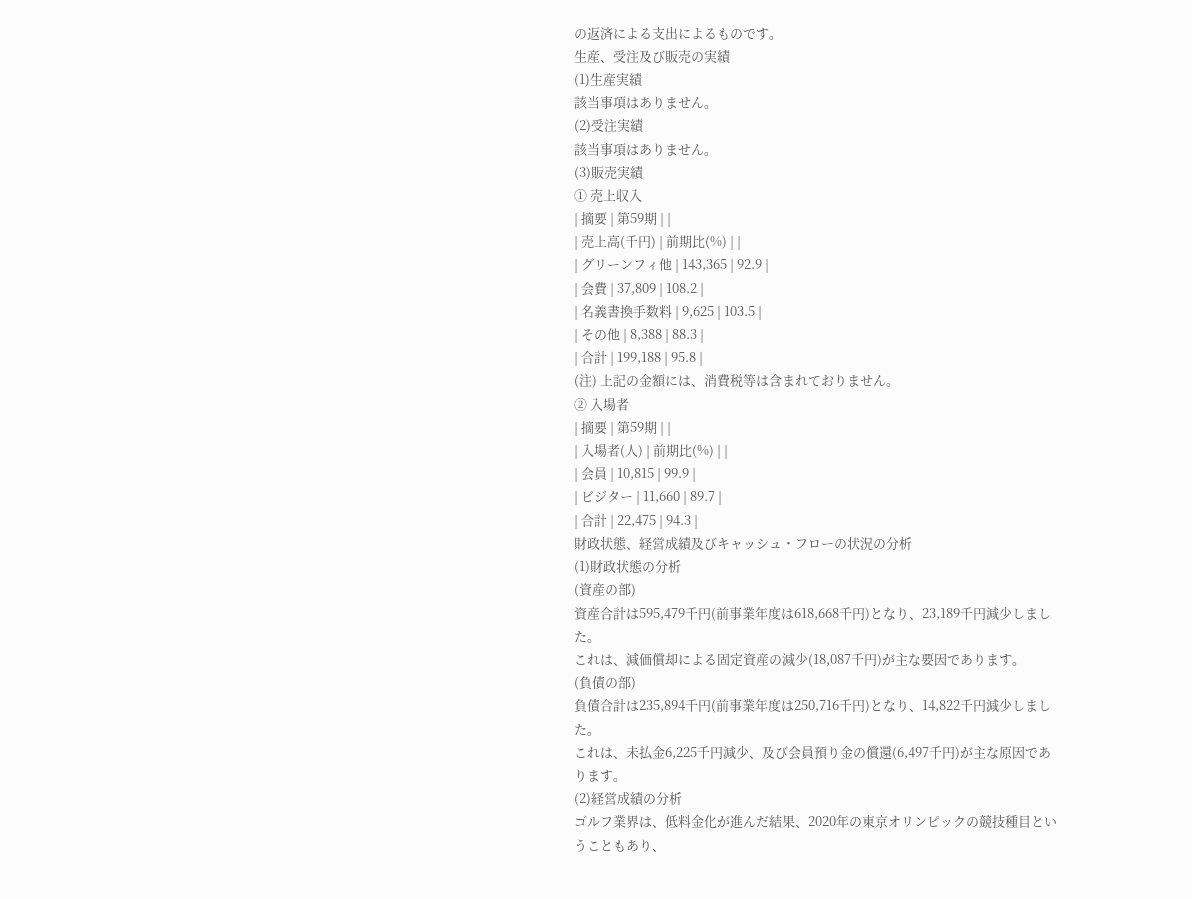の返済による支出によるものです。
生産、受注及び販売の実績
(1)生産実績
該当事項はありません。
(2)受注実績
該当事項はありません。
(3)販売実績
① 売上収入
| 摘要 | 第59期 | |
| 売上高(千円) | 前期比(%) | |
| グリーンフィ他 | 143,365 | 92.9 |
| 会費 | 37,809 | 108.2 |
| 名義書換手数料 | 9,625 | 103.5 |
| その他 | 8,388 | 88.3 |
| 合計 | 199,188 | 95.8 |
(注) 上記の金額には、消費税等は含まれておりません。
② 入場者
| 摘要 | 第59期 | |
| 入場者(人) | 前期比(%) | |
| 会員 | 10,815 | 99.9 |
| ビジター | 11,660 | 89.7 |
| 合計 | 22,475 | 94.3 |
財政状態、経営成績及びキャッシュ・フローの状況の分析
(1)財政状態の分析
(資産の部)
資産合計は595,479千円(前事業年度は618,668千円)となり、23,189千円減少しました。
これは、減価償却による固定資産の減少(18,087千円)が主な要因であります。
(負債の部)
負債合計は235,894千円(前事業年度は250,716千円)となり、14,822千円減少しました。
これは、未払金6,225千円減少、及び会員預り金の償還(6,497千円)が主な原因であります。
(2)経営成績の分析
ゴルフ業界は、低料金化が進んだ結果、2020年の東京オリンピックの競技種目ということもあり、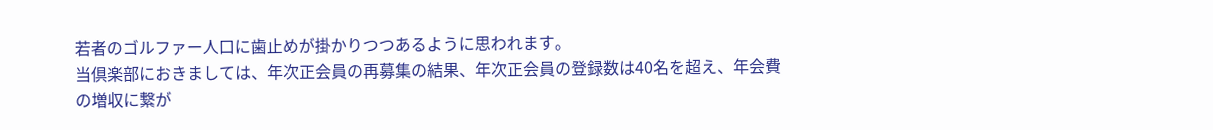若者のゴルファー人口に歯止めが掛かりつつあるように思われます。
当倶楽部におきましては、年次正会員の再募集の結果、年次正会員の登録数は40名を超え、年会費の増収に繋が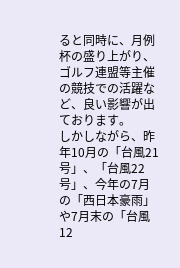ると同時に、月例杯の盛り上がり、ゴルフ連盟等主催の競技での活躍など、良い影響が出ております。
しかしながら、昨年10月の「台風21号」、「台風22号」、今年の7月の「西日本豪雨」や7月末の「台風12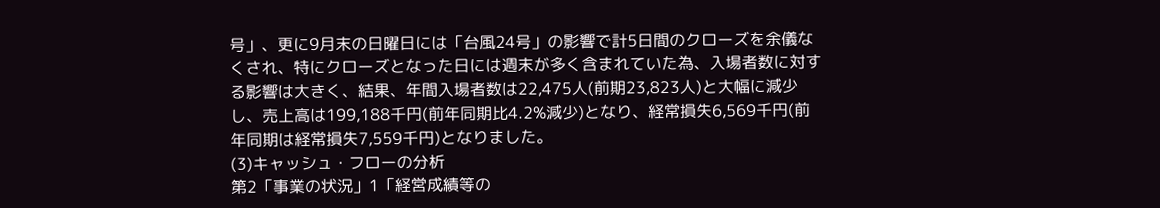号」、更に9月末の日曜日には「台風24号」の影響で計5日間のクローズを余儀なくされ、特にクローズとなった日には週末が多く含まれていた為、入場者数に対する影響は大きく、結果、年間入場者数は22,475人(前期23,823人)と大幅に減少し、売上高は199,188千円(前年同期比4.2%減少)となり、経常損失6,569千円(前年同期は経常損失7,559千円)となりました。
(3)キャッシュ・フローの分析
第2「事業の状況」1「経営成績等の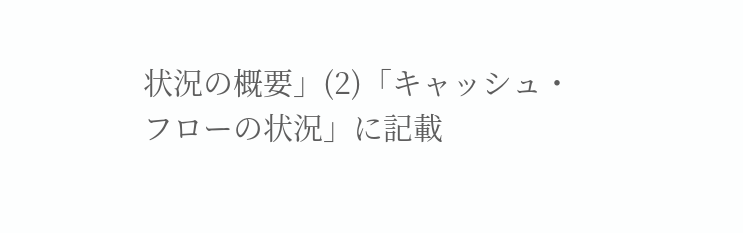状況の概要」(2)「キャッシュ・フローの状況」に記載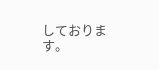しております。